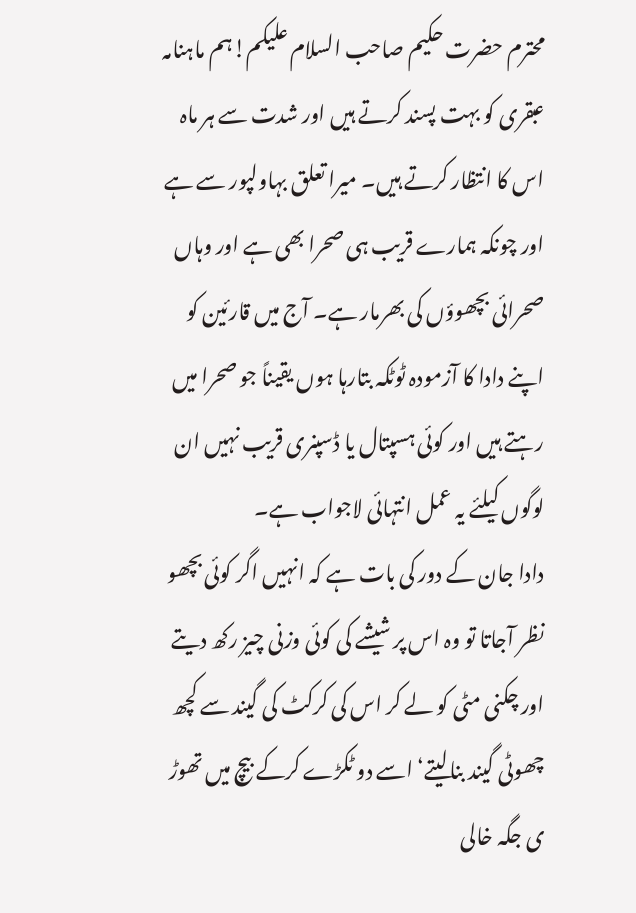محترم حضرت حکیم صاحب السلام علیکم!ہم ماہنامہ عبقری کو بہت پسند کرتے ہیں اور شدت سے ہر ماہ اس کا انتظار کرتے ہیں۔ میرا تعلق بہاولپور سے ہے اور چونکہ ہمارے قریب ہی صحرا بھی ہے اور وہاں صحرائی بچھوؤں کی بھرمار ہے۔ آج میں قارئین کو اپنے دادا کا آزمودہ ٹوٹکہ بتارہا ہوں یقیناً جو صحرا میں رہتے ہیں اور کوئی ہسپتال یا ڈسپنری قریب نہیں ان لوگوں کیلئے یہ عمل انتہائی لاجواب ہے۔
دادا جان کے دور کی بات ہے کہ انہیں اگر کوئی بچھو نظر آجاتا تو وہ اس پر شیشے کی کوئی وزنی چیز رکھ دیتے اور چکنی مٹی کو لے کر اس کی کرکٹ کی گیند سے کچھ چھوٹی گیند بنالیتے‘ اسے دو ٹکڑے کرکے بیچ میں تھوڑ ی جگہ خالی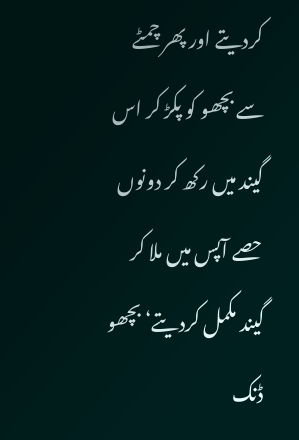کردیتے اور پھر چمٹے سے بچھو کو پکڑ کر اس گیند میں رکھ کر دونوں حصے آپس میں ملا کر گیند مکمل کردیتے‘ بچھو ڈنک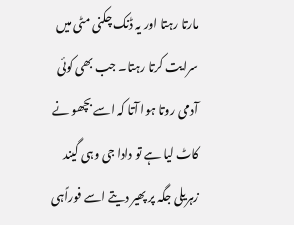مارتا رہتا اور یہ ڈنک چکنی مٹی میں سرایت کرتا رہتا۔ جب بھی کوئی آدمی روتا ہوا آتا کہ اسے بچھو نے کاٹ لیا ہے تو دادا جی وہی گیند زہریلی جگہ پر پھیر دیتے اسے فوراًہی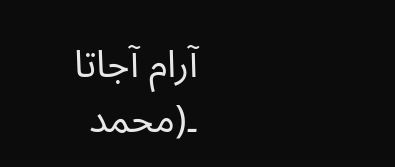آرام آجاتا ۔(محمد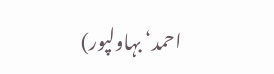احمد‘ بہاولپور)